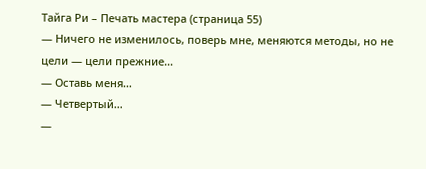Тайга Ри – Печать мастера (страница 55)
— Ничего не изменилось, поверь мне, меняются методы, но не цели — цели прежние…
— Оставь меня…
— Четвертый…
—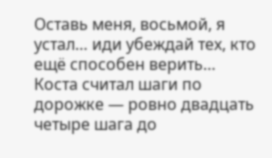Оставь меня, восьмой, я устал… иди убеждай тех, кто ещё способен верить…
Коста считал шаги по дорожке — ровно двадцать четыре шага до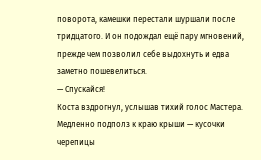поворота, камешки перестали шуршали после тридцатого. И он подождал ещё пару мгновений, прежде чем позволил себе выдохнуть и едва заметно пошевелиться.
— Спускайся!
Коста вздрогнул, услышав тихий голос Мастера. Медленно подполз к краю крыши — кусочки черепицы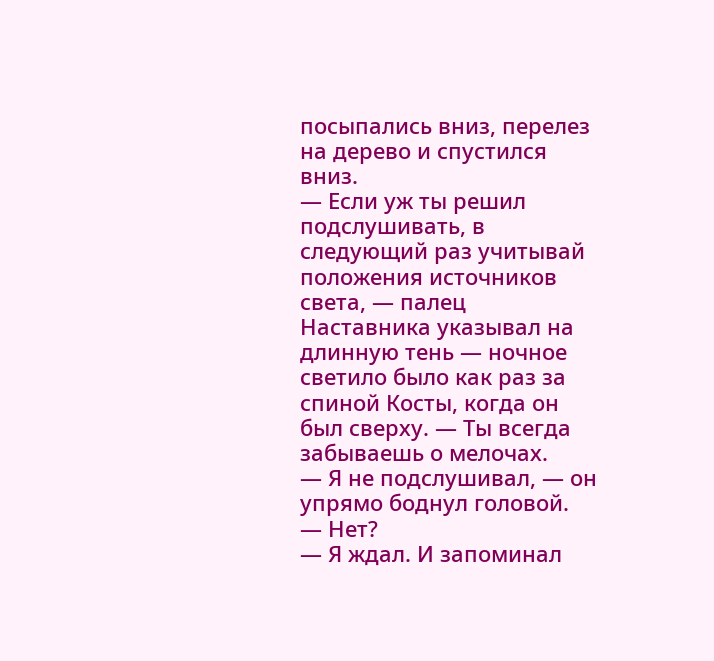посыпались вниз, перелез на дерево и спустился вниз.
— Если уж ты решил подслушивать, в следующий раз учитывай положения источников света, — палец Наставника указывал на длинную тень — ночное светило было как раз за спиной Косты, когда он был сверху. — Ты всегда забываешь о мелочах.
— Я не подслушивал, — он упрямо боднул головой.
— Нет?
— Я ждал. И запоминал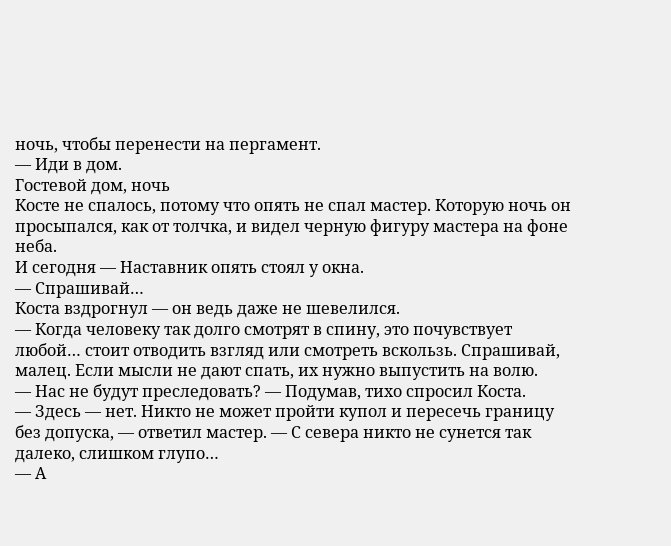ночь, чтобы перенести на пергамент.
— Иди в дом.
Гостевой дом, ночь
Косте не спалось, потому что опять не спал мастер. Которую ночь он просыпался, как от толчка, и видел черную фигуру мастера на фоне неба.
И сегодня — Наставник опять стоял у окна.
— Спрашивай…
Коста вздрогнул — он ведь даже не шевелился.
— Когда человеку так долго смотрят в спину, это почувствует любой… стоит отводить взгляд или смотреть вскользь. Спрашивай, малец. Если мысли не дают спать, их нужно выпустить на волю.
— Нас не будут преследовать? — Подумав, тихо спросил Коста.
— Здесь — нет. Никто не может пройти купол и пересечь границу без допуска, — ответил мастер. — С севера никто не сунется так далеко, слишком глупо…
— А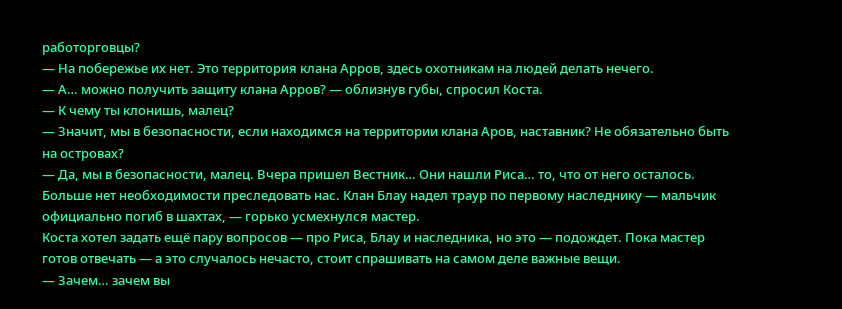работорговцы?
— На побережье их нет. Это территория клана Арров, здесь охотникам на людей делать нечего.
— А… можно получить защиту клана Арров? — облизнув губы, спросил Коста.
— К чему ты клонишь, малец?
— Значит, мы в безопасности, если находимся на территории клана Аров, наставник? Не обязательно быть на островах?
— Да, мы в безопасности, малец. Вчера пришел Вестник… Они нашли Риса… то, что от него осталось. Больше нет необходимости преследовать нас. Клан Блау надел траур по первому наследнику — мальчик официально погиб в шахтах, — горько усмехнулся мастер.
Коста хотел задать ещё пару вопросов — про Риса, Блау и наследника, но это — подождет. Пока мастер готов отвечать — а это случалось нечасто, стоит спрашивать на самом деле важные вещи.
— Зачем… зачем вы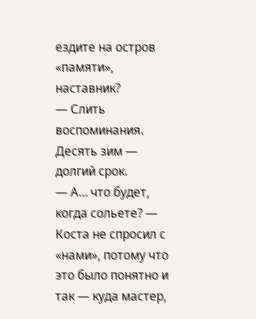ездите на остров «памяти», наставник?
— Слить воспоминания. Десять зим — долгий срок.
— А… что будет, когда сольете? — Коста не спросил с «нами», потому что это было понятно и так — куда мастер,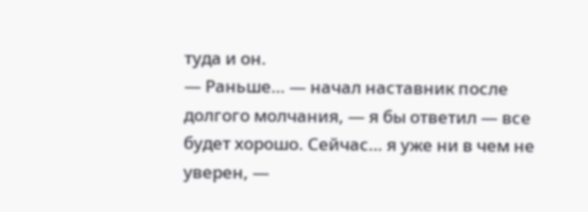туда и он.
— Раньше… — начал наставник после долгого молчания, — я бы ответил — все будет хорошо. Сейчас… я уже ни в чем не уверен, —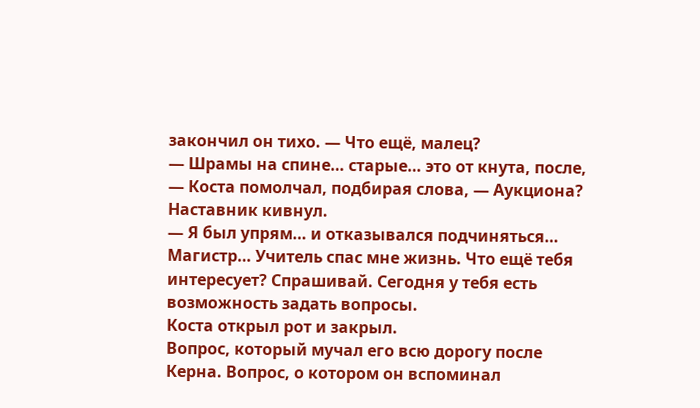закончил он тихо. — Что ещё, малец?
— Шрамы на спине… старые… это от кнута, после, — Коста помолчал, подбирая слова, — Аукциона?
Наставник кивнул.
— Я был упрям… и отказывался подчиняться… Магистр… Учитель спас мне жизнь. Что ещё тебя интересует? Спрашивай. Сегодня у тебя есть возможность задать вопросы.
Коста открыл рот и закрыл.
Вопрос, который мучал его всю дорогу после Керна. Вопрос, о котором он вспоминал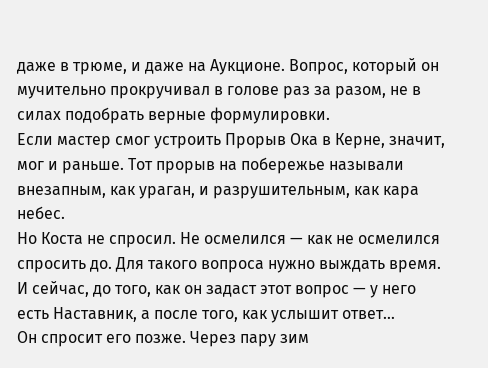даже в трюме, и даже на Аукционе. Вопрос, который он мучительно прокручивал в голове раз за разом, не в силах подобрать верные формулировки.
Если мастер смог устроить Прорыв Ока в Керне, значит, мог и раньше. Тот прорыв на побережье называли внезапным, как ураган, и разрушительным, как кара небес.
Но Коста не спросил. Не осмелился — как не осмелился спросить до. Для такого вопроса нужно выждать время. И сейчас, до того, как он задаст этот вопрос — у него есть Наставник, а после того, как услышит ответ…
Он спросит его позже. Через пару зим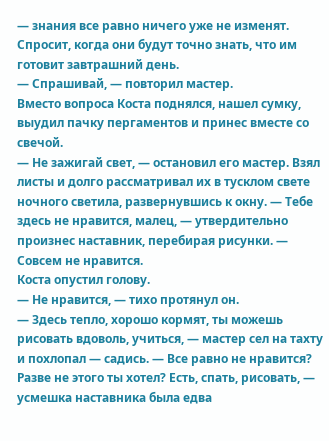— знания все равно ничего уже не изменят. Спросит, когда они будут точно знать, что им готовит завтрашний день.
— Спрашивай, — повторил мастер.
Вместо вопроса Коста поднялся, нашел сумку, выудил пачку пергаментов и принес вместе со свечой.
— Не зажигай свет, — остановил его мастер. Взял листы и долго рассматривал их в тусклом свете ночного светила, развернувшись к окну. — Тебе здесь не нравится, малец, — утвердительно произнес наставник, перебирая рисунки. — Совсем не нравится.
Коста опустил голову.
— Не нравится, — тихо протянул он.
— Здесь тепло, хорошо кормят, ты можешь рисовать вдоволь, учиться, — мастер сел на тахту и похлопал — садись. — Все равно не нравится? Разве не этого ты хотел? Есть, спать, рисовать, — усмешка наставника была едва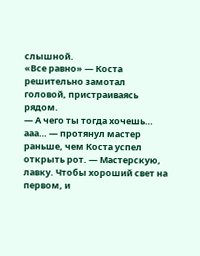слышной.
«Все равно» — Коста решительно замотал головой, пристраиваясь рядом.
— А чего ты тогда хочешь… ааа… — протянул мастер раньше, чем Коста успел открыть рот. — Мастерскую, лавку. Чтобы хороший свет на первом, и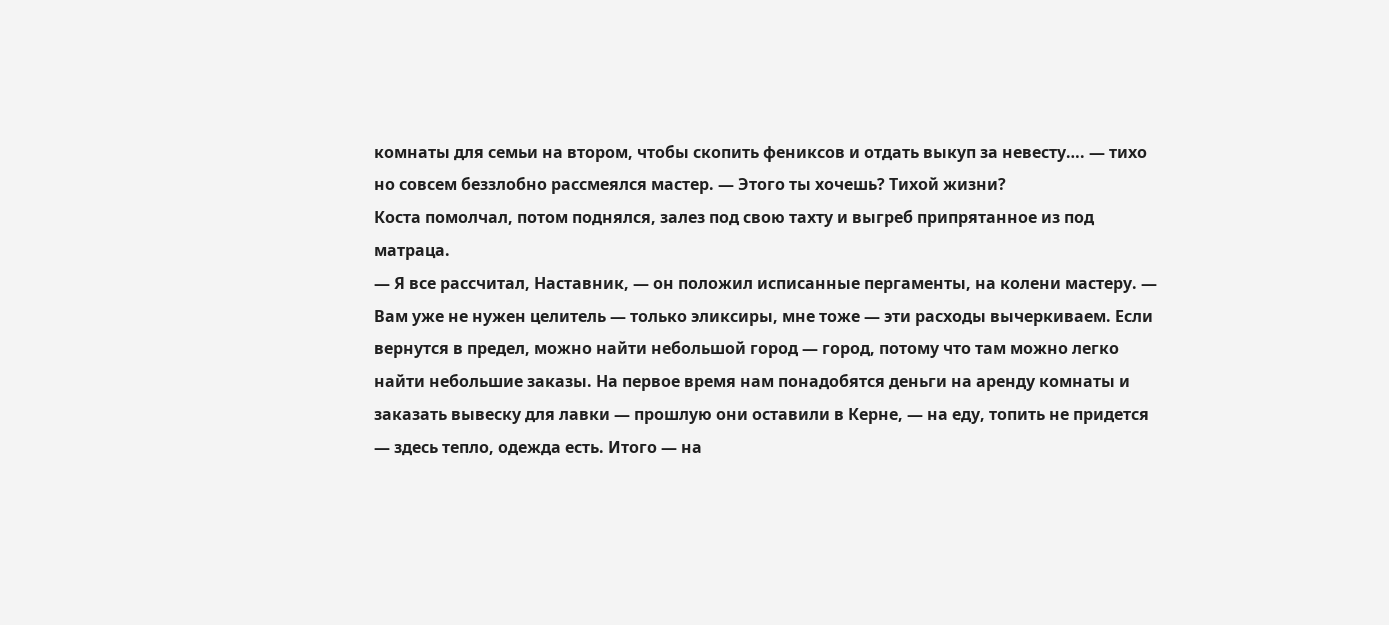комнаты для семьи на втором, чтобы скопить фениксов и отдать выкуп за невесту…. — тихо но совсем беззлобно рассмеялся мастер. — Этого ты хочешь? Тихой жизни?
Коста помолчал, потом поднялся, залез под свою тахту и выгреб припрятанное из под матраца.
— Я все рассчитал, Наставник, — он положил исписанные пергаменты, на колени мастеру. — Вам уже не нужен целитель — только эликсиры, мне тоже — эти расходы вычеркиваем. Если вернутся в предел, можно найти небольшой город — город, потому что там можно легко найти небольшие заказы. На первое время нам понадобятся деньги на аренду комнаты и заказать вывеску для лавки — прошлую они оставили в Керне, — на еду, топить не придется — здесь тепло, одежда есть. Итого — на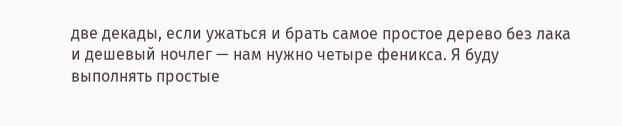две декады, если ужаться и брать самое простое дерево без лака и дешевый ночлег — нам нужно четыре феникса. Я буду выполнять простые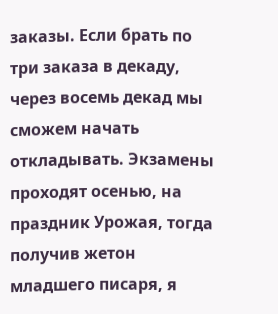заказы. Если брать по три заказа в декаду, через восемь декад мы сможем начать откладывать. Экзамены проходят осенью, на праздник Урожая, тогда получив жетон младшего писаря, я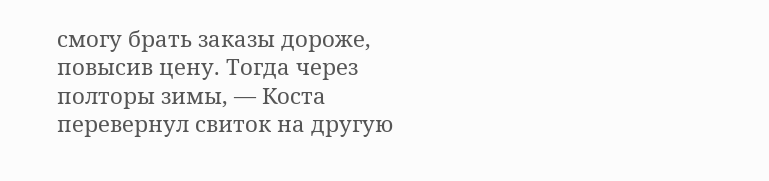смогу брать заказы дороже, повысив цену. Тогда через полторы зимы, — Коста перевернул свиток на другую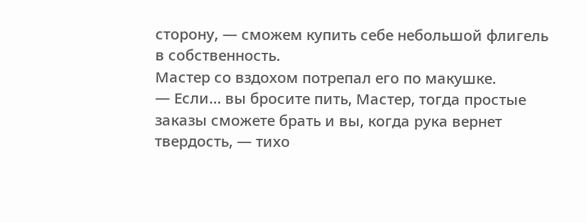сторону, — сможем купить себе небольшой флигель в собственность.
Мастер со вздохом потрепал его по макушке.
— Если… вы бросите пить, Мастер, тогда простые заказы сможете брать и вы, когда рука вернет твердость, — тихо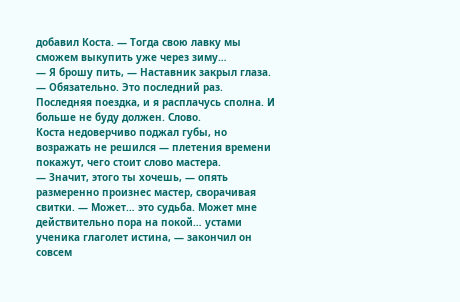добавил Коста. — Тогда свою лавку мы сможем выкупить уже через зиму…
— Я брошу пить, — Наставник закрыл глаза. — Обязательно. Это последний раз. Последняя поездка, и я расплачусь сполна. И больше не буду должен. Слово.
Коста недоверчиво поджал губы, но возражать не решился — плетения времени покажут, чего стоит слово мастера.
— Значит, этого ты хочешь, — опять размеренно произнес мастер, сворачивая свитки. — Может… это судьба. Может мне действительно пора на покой… устами ученика глаголет истина, — закончил он совсем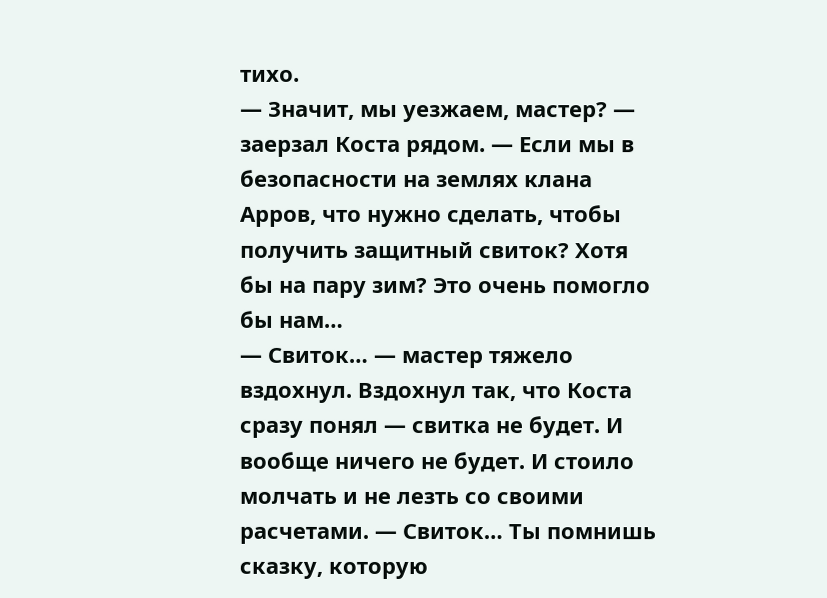тихо.
— Значит, мы уезжаем, мастер? — заерзал Коста рядом. — Если мы в безопасности на землях клана Арров, что нужно сделать, чтобы получить защитный свиток? Хотя бы на пару зим? Это очень помогло бы нам…
— Свиток… — мастер тяжело вздохнул. Вздохнул так, что Коста сразу понял — свитка не будет. И вообще ничего не будет. И стоило молчать и не лезть со своими расчетами. — Свиток… Ты помнишь сказку, которую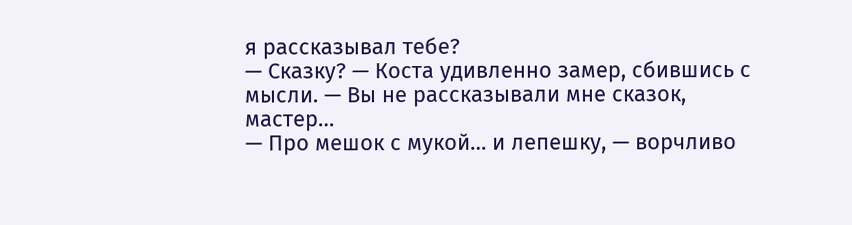я рассказывал тебе?
— Сказку? — Коста удивленно замер, сбившись с мысли. — Вы не рассказывали мне сказок, мастер…
— Про мешок с мукой… и лепешку, — ворчливо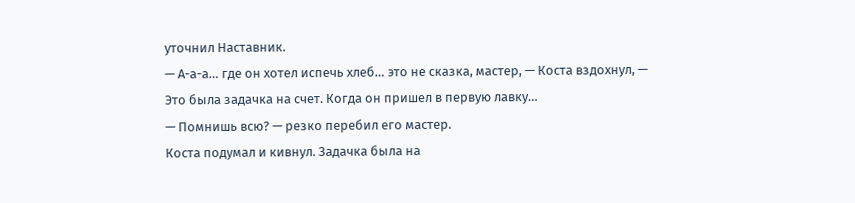уточнил Наставник.
— А-а-а… где он хотел испечь хлеб… это не сказка, мастер, — Коста вздохнул, — Это была задачка на счет. Когда он пришел в первую лавку…
— Помнишь всю? — резко перебил его мастер.
Коста подумал и кивнул. Задачка была на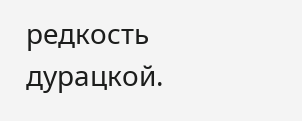редкость дурацкой.